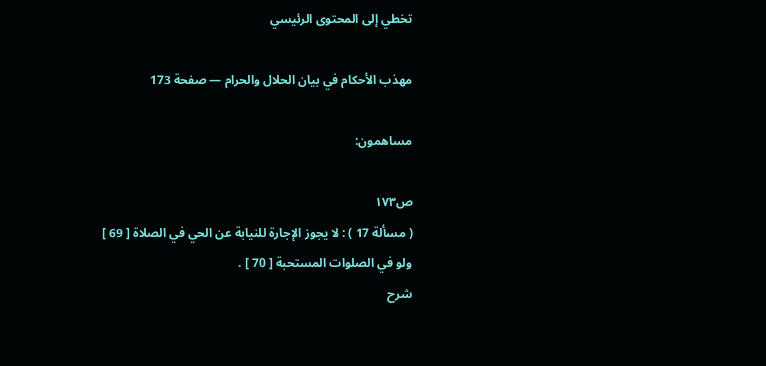تخطي إلى المحتوى الرئيسي

مهذب الأحكام في بيان الحلال والحرام — صفحة 173

مساهمون:

ص١٧٣
( مسألة 17 ) : لا يجوز الإجارة للنيابة عن الحي في الصلاة [ 69 ] ولو في الصلوات المستحبة [ 70 ] .
شرح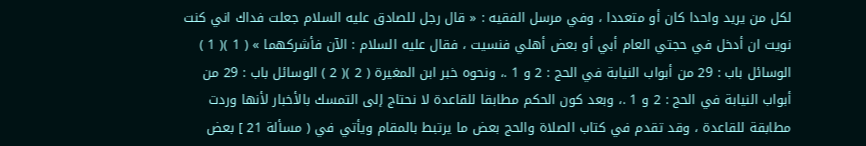لكل من يريد واحدا كان أو متعددا ، وفي مرسل الفقيه : « قال رجل للصادق عليه السلام جعلت فداك اني كنت نويت ان أدخل في حجتي العام أبي أو بعض أهلي فنسيت ، فقال عليه السلام : الآن فأشركهما » ( 1 )( 1 ) الوسائل باب : 29 من أبواب النيابة في الحج : 2 و 1 .، ونحوه خبر ابن المغيرة ( 2 )( 2 ) الوسائل باب : 29 من أبواب النيابة في الحج : 2 و 1 .، وبعد كون الحكم مطابقا للقاعدة لا نحتاج إلى التمسك بالأخبار لأنها وردت مطابقة للقاعدة ، وقد تقدم في كتاب الصلاة والحج بعض ما يرتبط بالمقام ويأتي في ( مسألة 21 ] بعض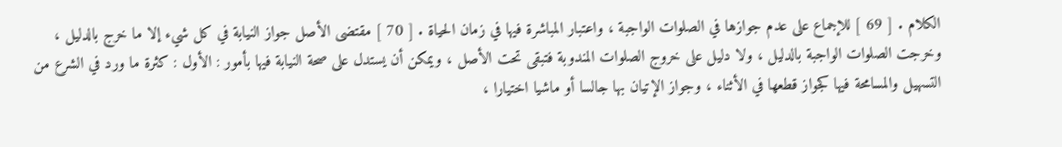الكلام . [ 69 ] للإجماع على عدم جوازها في الصلوات الواجبة ، واعتبار المباشرة فيها في زمان الحياة . [ 70 ] مقتضى الأصل جواز النيابة في كل شيء إلا ما خرج بالدليل ، وخرجت الصلوات الواجبة بالدليل ، ولا دليل على خروج الصلوات المندوبة فتبقى تحت الأصل ، ويمكن أن يستدل على صحة النيابة فيها بأمور : الأول : كثرة ما ورد في الشرع من التسهيل والمسامحة فيها كجواز قطعها في الأثناء ، وجواز الإتيان بها جالسا أو ماشيا اختيارا ،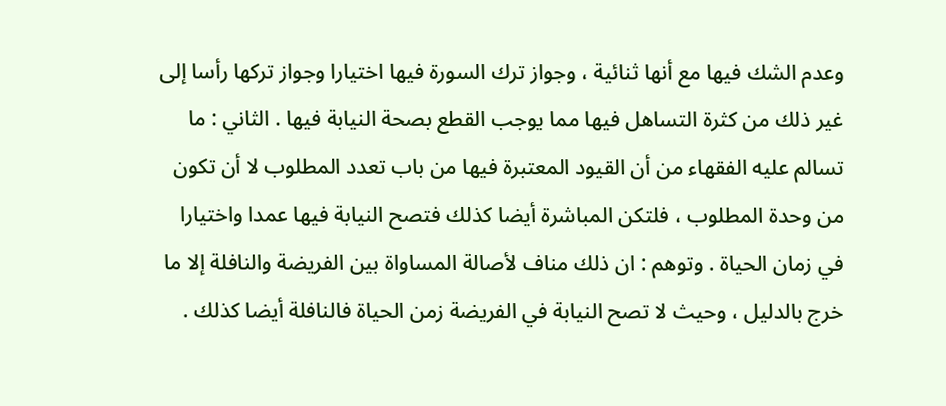وعدم الشك فيها مع أنها ثنائية ، وجواز ترك السورة فيها اختيارا وجواز تركها رأسا إلى غير ذلك من كثرة التساهل فيها مما يوجب القطع بصحة النيابة فيها . الثاني : ما تسالم عليه الفقهاء من أن القيود المعتبرة فيها من باب تعدد المطلوب لا أن تكون من وحدة المطلوب ، فلتكن المباشرة أيضا كذلك فتصح النيابة فيها عمدا واختيارا في زمان الحياة . وتوهم : ان ذلك مناف لأصالة المساواة بين الفريضة والنافلة إلا ما خرج بالدليل ، وحيث لا تصح النيابة في الفريضة زمن الحياة فالنافلة أيضا كذلك .